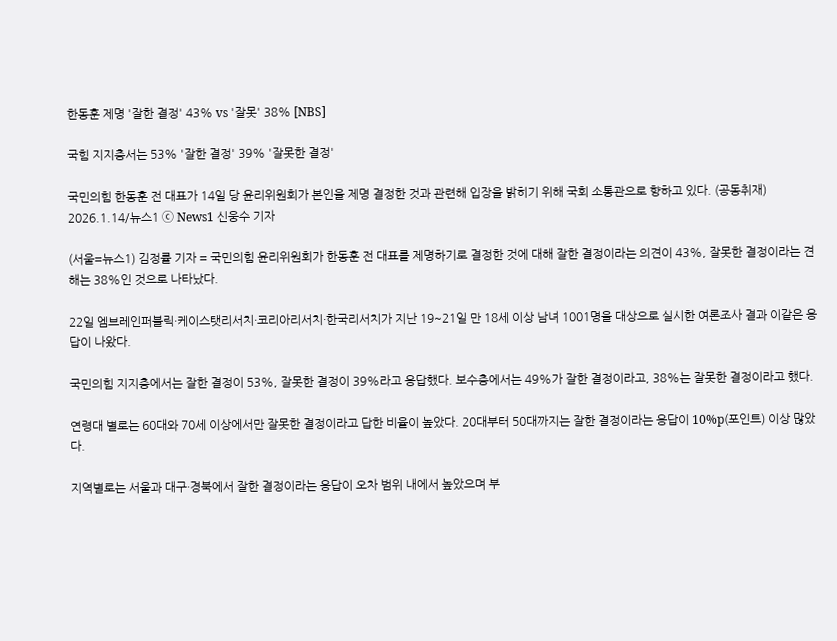한동훈 제명 '잘한 결정' 43% vs '잘못' 38% [NBS]

국힘 지지층서는 53% '잘한 결정' 39% '잘못한 결정'

국민의힘 한동훈 전 대표가 14일 당 윤리위원회가 본인을 제명 결정한 것과 관련해 입장을 밝히기 위해 국회 소통관으로 향하고 있다. (공동취재) 2026.1.14/뉴스1 ⓒ News1 신웅수 기자

(서울=뉴스1) 김정률 기자 = 국민의힘 윤리위원회가 한동훈 전 대표를 제명하기로 결정한 것에 대해 잘한 결정이라는 의견이 43%, 잘못한 결정이라는 견해는 38%인 것으로 나타났다.

22일 엠브레인퍼블릭·케이스탯리서치·코리아리서치·한국리서치가 지난 19~21일 만 18세 이상 남녀 1001명을 대상으로 실시한 여론조사 결과 이같은 응답이 나왔다.

국민의힘 지지층에서는 잘한 결정이 53%, 잘못한 결정이 39%라고 응답했다. 보수층에서는 49%가 잘한 결정이라고, 38%는 잘못한 결정이라고 했다.

연령대 별로는 60대와 70세 이상에서만 잘못한 결정이라고 답한 비율이 높았다. 20대부터 50대까지는 잘한 결정이라는 응답이 10%p(포인트) 이상 많았다.

지역별로는 서울과 대구·경북에서 잘한 결정이라는 응답이 오차 범위 내에서 높았으며 부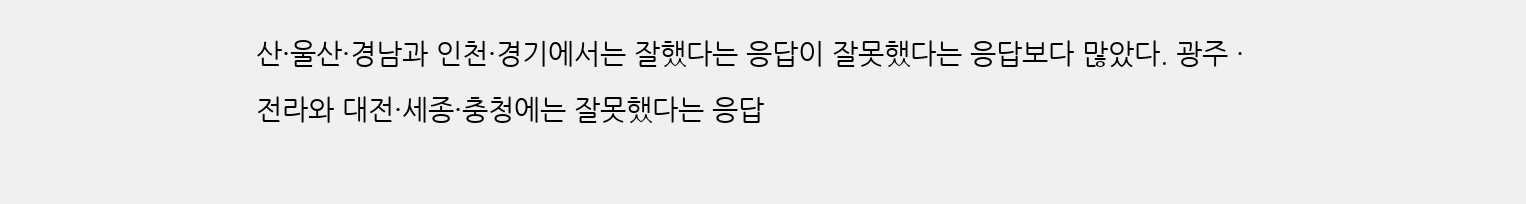산·울산·경남과 인천·경기에서는 잘했다는 응답이 잘못했다는 응답보다 많았다. 광주 ·전라와 대전·세종·충청에는 잘못했다는 응답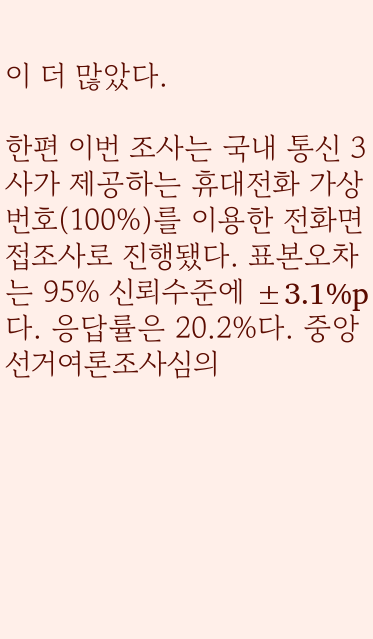이 더 많았다.

한편 이번 조사는 국내 통신 3사가 제공하는 휴대전화 가상번호(100%)를 이용한 전화면접조사로 진행됐다. 표본오차는 95% 신뢰수준에 ±3.1%p다. 응답률은 20.2%다. 중앙선거여론조사심의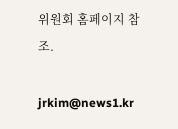위원회 홈페이지 참조.

jrkim@news1.kr